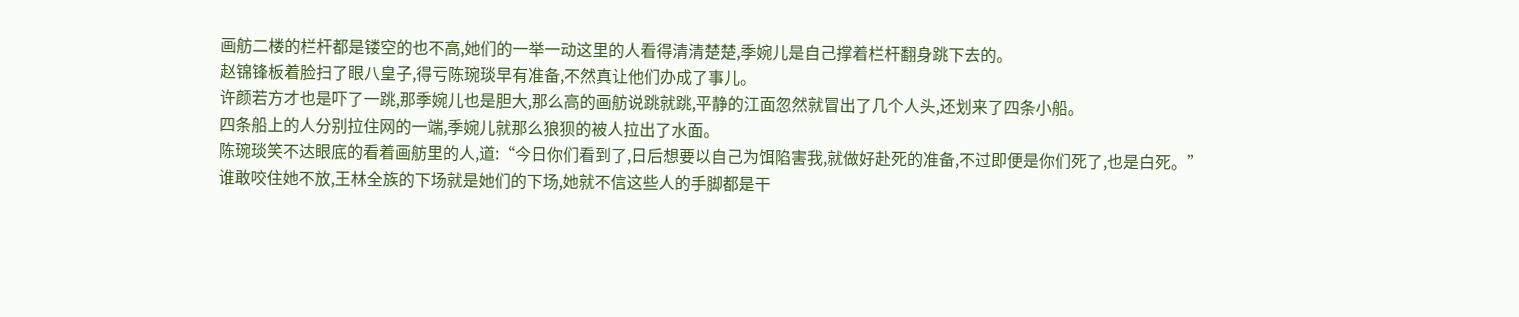画舫二楼的栏杆都是镂空的也不高,她们的一举一动这里的人看得清清楚楚,季婉儿是自己撑着栏杆翻身跳下去的。
赵锦锋板着脸扫了眼八皇子,得亏陈琬琰早有准备,不然真让他们办成了事儿。
许颜若方才也是吓了一跳,那季婉儿也是胆大,那么高的画舫说跳就跳,平静的江面忽然就冒出了几个人头,还划来了四条小船。
四条船上的人分别拉住网的一端,季婉儿就那么狼狈的被人拉出了水面。
陈琬琰笑不达眼底的看着画舫里的人,道:“今日你们看到了,日后想要以自己为饵陷害我,就做好赴死的准备,不过即便是你们死了,也是白死。”
谁敢咬住她不放,王林全族的下场就是她们的下场,她就不信这些人的手脚都是干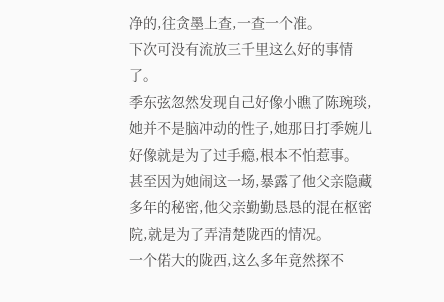净的,往贪墨上查,一查一个准。
下次可没有流放三千里这么好的事情了。
季东弦忽然发现自己好像小瞧了陈琬琰,她并不是脑冲动的性子,她那日打季婉儿好像就是为了过手瘾,根本不怕惹事。
甚至因为她闹这一场,暴露了他父亲隐藏多年的秘密,他父亲勤勤恳恳的混在枢密院,就是为了弄清楚陇西的情况。
一个偌大的陇西,这么多年竟然探不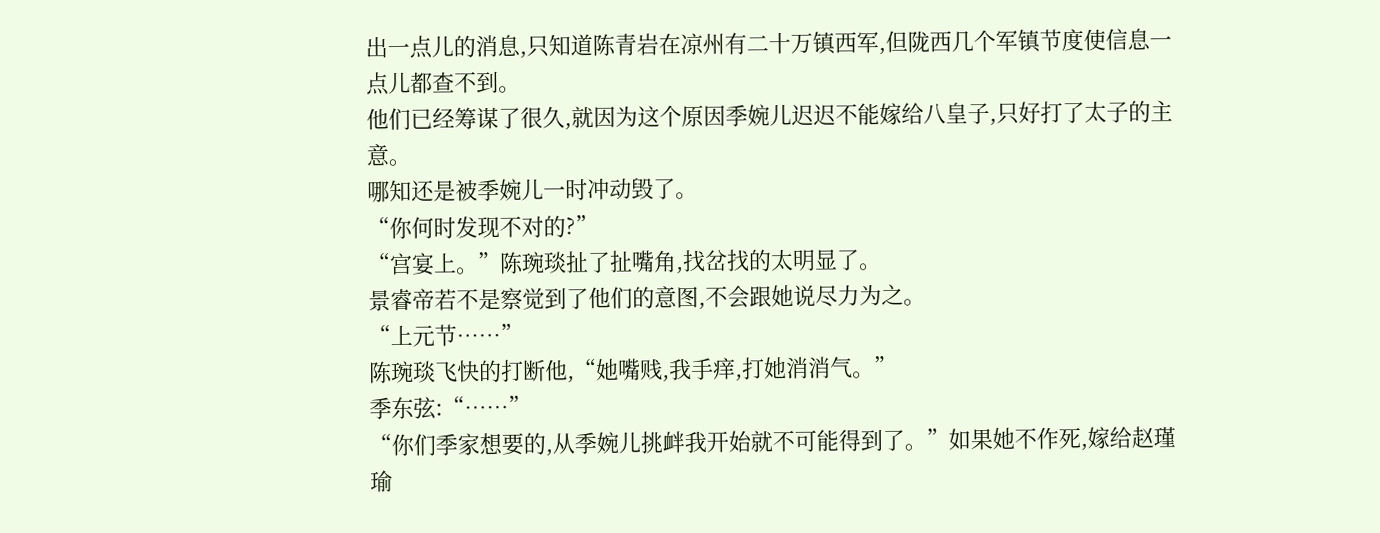出一点儿的消息,只知道陈青岩在凉州有二十万镇西军,但陇西几个军镇节度使信息一点儿都查不到。
他们已经筹谋了很久,就因为这个原因季婉儿迟迟不能嫁给八皇子,只好打了太子的主意。
哪知还是被季婉儿一时冲动毁了。
“你何时发现不对的?”
“宫宴上。”陈琬琰扯了扯嘴角,找岔找的太明显了。
景睿帝若不是察觉到了他们的意图,不会跟她说尽力为之。
“上元节……”
陈琬琰飞快的打断他,“她嘴贱,我手痒,打她消消气。”
季东弦:“……”
“你们季家想要的,从季婉儿挑衅我开始就不可能得到了。”如果她不作死,嫁给赵瑾瑜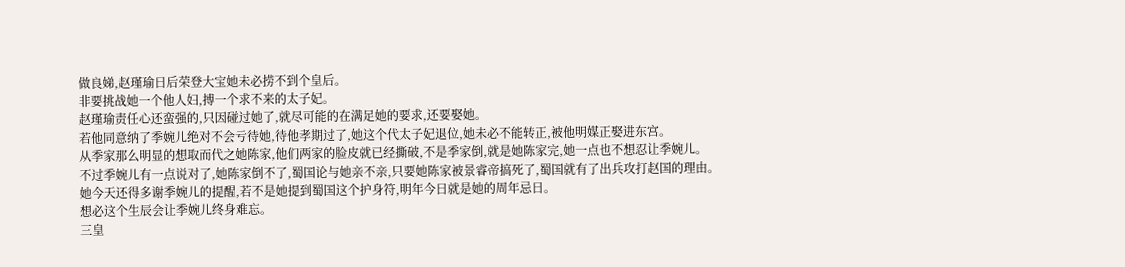做良娣,赵瑾瑜日后荣登大宝她未必捞不到个皇后。
非要挑战她一个他人妇,搏一个求不来的太子妃。
赵瑾瑜责任心还蛮强的,只因碰过她了,就尽可能的在满足她的要求,还要娶她。
若他同意纳了季婉儿绝对不会亏待她,待他孝期过了,她这个代太子妃退位,她未必不能转正,被他明媒正娶进东宫。
从季家那么明显的想取而代之她陈家,他们两家的脸皮就已经撕破,不是季家倒,就是她陈家完,她一点也不想忍让季婉儿。
不过季婉儿有一点说对了,她陈家倒不了,蜀国论与她亲不亲,只要她陈家被景睿帝搞死了,蜀国就有了出兵攻打赵国的理由。
她今天还得多谢季婉儿的提醒,若不是她提到蜀国这个护身符,明年今日就是她的周年忌日。
想必这个生辰会让季婉儿终身难忘。
三皇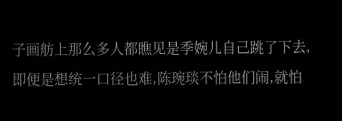子画舫上那么多人都瞧见是季婉儿自己跳了下去,即便是想统一口径也难,陈琬琰不怕他们闹,就怕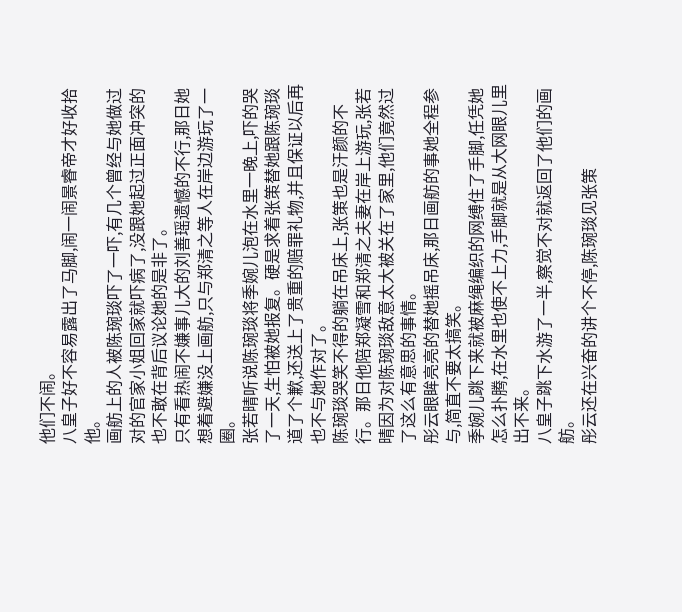他们不闹。
八皇子好不容易露出了马脚,闹一闹景睿帝才好收拾他。
画舫上的人被陈琬琰吓了一吓,有几个曾经与她做过对的官家小姐回家就吓病了,没跟她起过正面冲突的也不敢在背后议论她的是非了。
只有看热闹不嫌事儿大的刘善瑶遗憾的不行,那日她想着避嫌没上画舫,只与郑清之等人在岸边游玩了一圈。
张若晴听说陈琬琰将季婉儿泡在水里一晚上,吓的哭了一天,生怕被她报复。硬是求着张策替她跟陈琬琰道了个歉,还送上了贵重的赔罪礼物,并且保证以后再也不与她作对了。
陈琬琰哭笑不得的躺在吊床上,张策也是汗颜的不行。那日他陪郑凝雪和郑清之夫妻在岸上游玩,张若晴因为对陈琬琰敌意太大被关在了家里,他们竟然过了这么有意思的事情。
彤云眼眸亮亮的替她摇吊床,那日画舫的事她全程参与,简直不要太搞笑。
季婉儿跳下来就被麻绳编织的网缚住了手脚,任凭她怎么扑腾,在水里也使不上力,手脚就是从大网眼儿里出不来。
八皇子跳下水游了一半,察觉不对就返回了他们的画舫。
彤云还在兴奋的讲个不停,陈琬琰见张策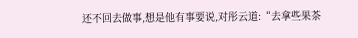还不回去做事,想是他有事要说,对彤云道:“去拿些果茶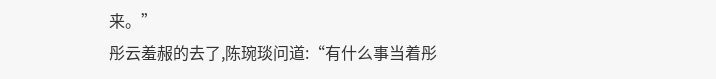来。”
彤云羞赧的去了,陈琬琰问道:“有什么事当着彤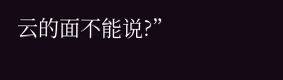云的面不能说?”